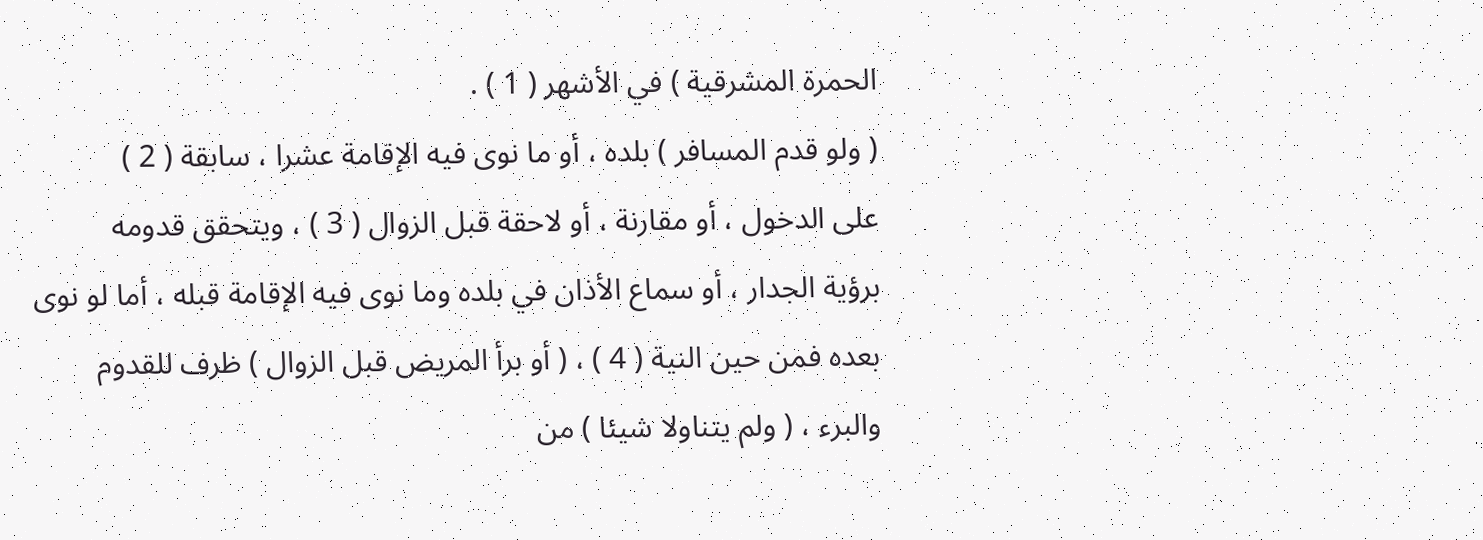الحمرة المشرقية ) في الأشهر ( 1 ) .
( ولو قدم المسافر ) بلده ، أو ما نوى فيه الإقامة عشرا ، سابقة ( 2 )
على الدخول ، أو مقارنة ، أو لاحقة قبل الزوال ( 3 ) ، ويتحقق قدومه
برؤية الجدار ، أو سماع الأذان في بلده وما نوى فيه الإقامة قبله ، أما لو نوى
بعده فمن حين النية ( 4 ) ، ( أو برأ المريض قبل الزوال ) ظرف للقدوم
والبرء ، ( ولم يتناولا شيئا ) من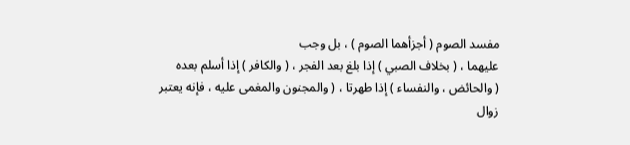مفسد الصوم ( أجزأهما الصوم ) ، بل وجب
عليهما ، ( بخلاف الصبي ) إذا بلغ بعد الفجر ، ( والكافر ) إذا أسلم بعده
( والحائض ، والنفساء ) إذا طهرتا ، ( والمجنون والمغمى عليه ، فإنه يعتبر
زوال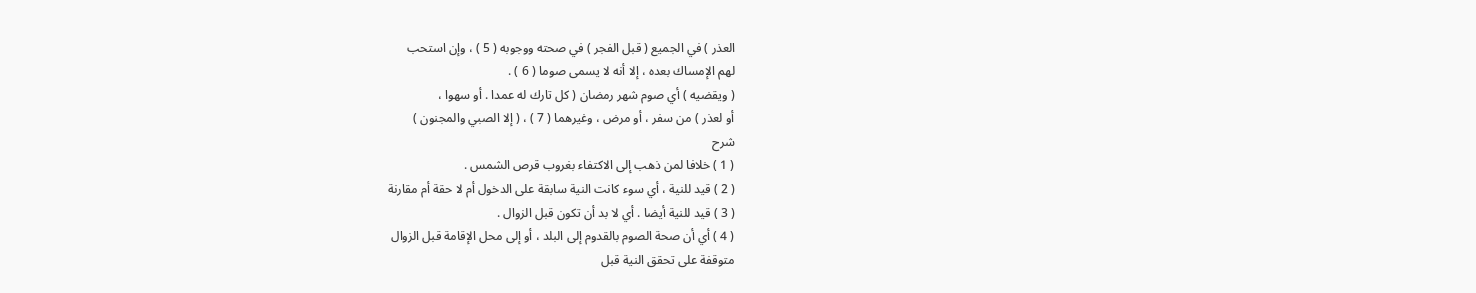العذر ) في الجميع ( قبل الفجر ) في صحته ووجوبه ( 5 ) ، وإن استحب
لهم الإمساك بعده ، إلا أنه لا يسمى صوما ( 6 ) .
( ويقضيه ) أي صوم شهر رمضان ( كل تارك له عمدا . أو سهوا ،
أو لعذر ) من سفر ، أو مرض ، وغيرهما ( 7 ) ، ( إلا الصبي والمجنون )
شرح
( 1 ) خلافا لمن ذهب إلى الاكتفاء بغروب قرص الشمس .
( 2 ) قيد للنية ، أي سوء كانت النية سابقة على الدخول أم لا حقة أم مقارنة
( 3 ) قيد للنية أيضا . أي لا بد أن تكون قبل الزوال .
( 4 ) أي أن صحة الصوم بالقدوم إلى البلد ، أو إلى محل الإقامة قبل الزوال
متوقفة على تحقق النية قبل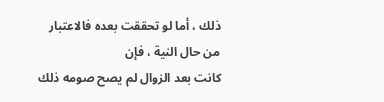ذلك ، أما لو تحققت بعده فالاعتبار من حال النية ، فإن
كانت بعد الزوال لم يصح صومه ذلك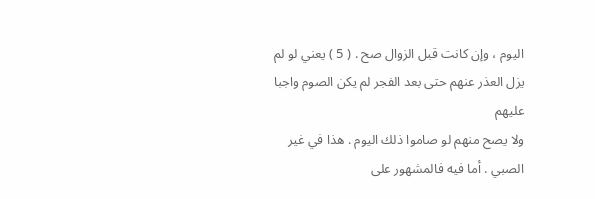اليوم ، وإن كانت قبل الزوال صح . ( 5 ) يعني لو لم يزل العذر عنهم حتى بعد الفجر لم يكن الصوم واجبا عليهم
ولا يصح منهم لو صاموا ذلك اليوم . هذا في غير الصبي . أما فيه فالمشهور على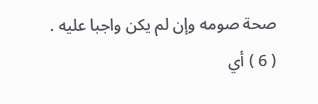صحة صومه وإن لم يكن واجبا عليه .
( 6 ) أي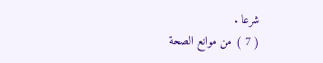شرعا .
( 7 ) من موانع الصحة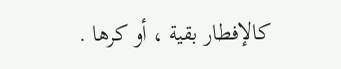كالإفطار بقية ، أو كرها .